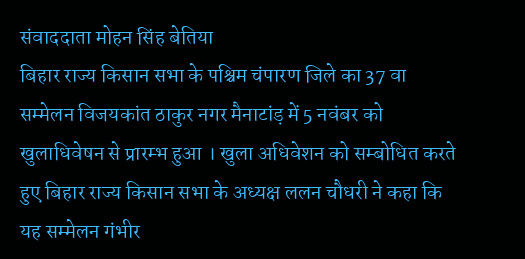संवाददाता मोहन सिंह बेतिया
बिहार राज्य किसान सभा के पश्चिम चंपारण जिले का 37 वा सम्मेलन विजयकांत ठाकुर नगर मैनाटांड़ में 5 नवंबर को खुलाधिवेषन से प्रारम्भ हुआ । खुला अधिवेशन को सम्बोधित करते हुए बिहार राज्य किसान सभा के अध्यक्ष ललन चौधरी ने कहा कि यह सम्मेलन गंभीर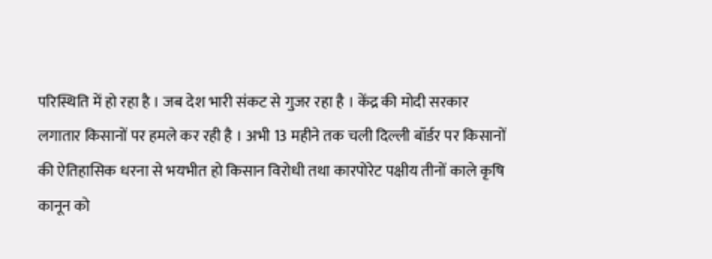परिस्थिति में हो रहा है । जब देश भारी संकट से गुजर रहा है । केंद्र की मोदी सरकार लगातार किसानों पर हमले कर रही है । अभी 13 महीने तक चली दिल्ली बॉर्डर पर किसानों की ऐतिहासिक धरना से भयभीत हो किसान विरोधी तथा कारपोरेट पक्षीय तीनों काले कृषि कानून को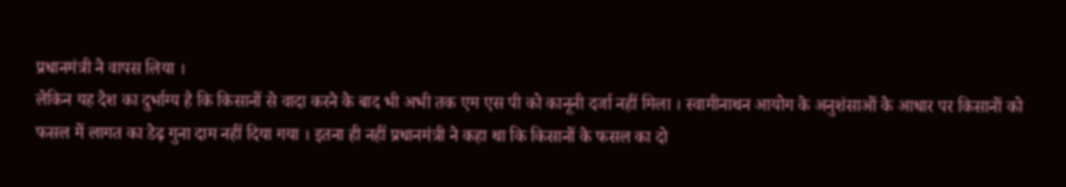प्रधानमंत्री ने वापस लिया ।
लेकिन यह देश का दुर्भाग्य है कि किसानों से वादा करने के बाद भी अभी तक एम एस पी को कानूनी दर्जा नहीं मिला । स्वामीनाथन आयोग के अनुशंसाओं के आधार पर किसानों को फसल में लागत का डेढ़ गुना दाम नहीं दिया गया । इतना ही नहीं प्रधानमंत्री ने कहा था कि किसानों के फसल का दो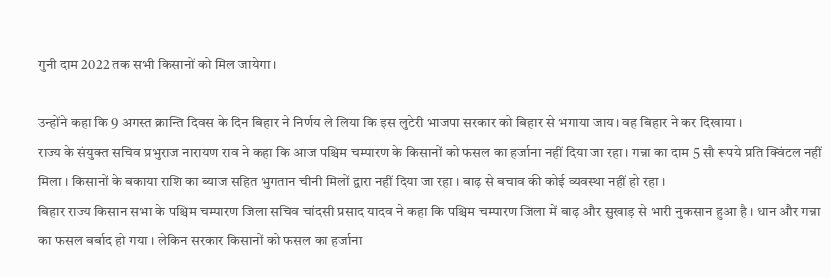गुनी दाम 2022 तक सभी किसानों को मिल जायेगा ।

उन्होंने कहा कि 9 अगस्त क्रान्ति दिवस के दिन बिहार ने निर्णय ले लिया कि इस लुटेरी भाजपा सरकार को बिहार से भगाया जाय। वह बिहार ने कर दिखाया ।
राज्य के संयुक्त सचिव प्रभुराज नारायण राव ने कहा कि आज पश्चिम चम्पारण के किसानों को फसल का हर्जाना नहीं दिया जा रहा। गन्ना का दाम 5 सौ रूपये प्रति क्विंटल नहीं मिला । किसानों के बकाया राशि का ब्याज सहित भुगतान चीनी मिलों द्वारा नहीं दिया जा रहा । बाढ़ से बचाव की कोई व्यवस्था नहीं हो रहा ।
बिहार राज्य किसान सभा के पश्चिम चम्पारण जिला सचिव चांदसी प्रसाद यादव ने कहा कि पश्चिम चम्पारण जिला में बाढ़ और सुखाड़ से भारी नुकसान हुआ है । धान और गन्ना का फसल बर्बाद हो गया । लेकिन सरकार किसानों को फसल का हर्जाना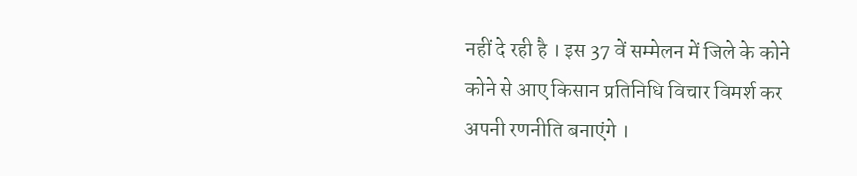नहीं दे रही है । इस 37 वें सम्मेलन में जिले के कोने कोने से आए किसान प्रतिनिधि विचार विमर्श कर अपनी रणनीति बनाएंगे ।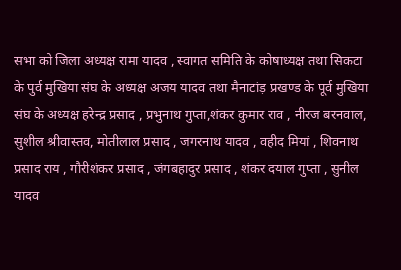सभा को जिला अध्यक्ष रामा यादव , स्वागत समिति के कोषाध्यक्ष तथा सिकटा के पुर्व मुखिया संघ के अध्यक्ष अजय यादव तथा मैनाटांड़ प्रखण्ड के पूर्व मुखिया संघ के अध्यक्ष हरेन्द्र प्रसाद , प्रभुनाथ गुप्ता,शंकर कुमार राव , नीरज बरनवाल, सुशील श्रीवास्तव, मोतीलाल प्रसाद , जगरनाथ यादव , वहीद मियां , शिवनाथ प्रसाद राय , गौरीशंकर प्रसाद , जंगबहादुर प्रसाद , शंकर दयाल गुप्ता , सुनील यादव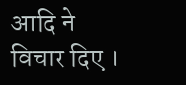आदि ने विचार दिए ।